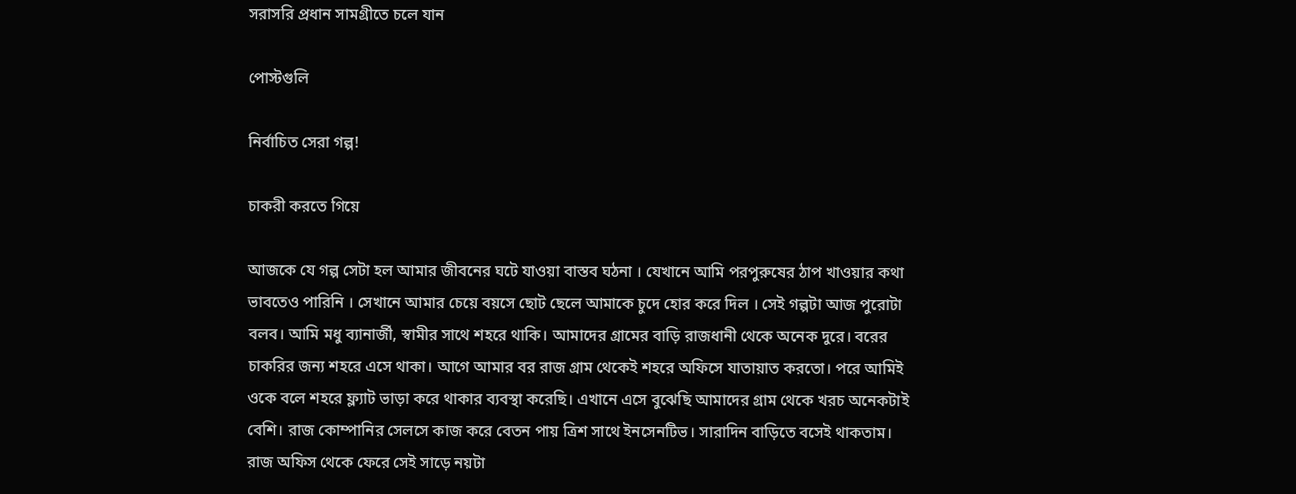সরাসরি প্রধান সামগ্রীতে চলে যান

পোস্টগুলি

নির্বাচিত সেরা গল্প!

চাকরী করতে গিয়ে

আজকে যে গল্প সেটা হল আমার জীবনের ঘটে যাওয়া বাস্তব ঘঠনা । যেখানে আমি পরপুরুষের ঠাপ খাওয়ার কথা ভাবতেও পারিনি । সেখানে আমার চেয়ে বয়সে ছোট ছেলে আমাকে চুদে হোর করে দিল । সেই গল্পটা আজ পুরোটা বলব। আমি মধু ব্যানার্জী, স্বামীর সাথে শহরে থাকি। আমাদের গ্রামের বাড়ি রাজধানী থেকে অনেক দুরে। বরের চাকরির জন্য শহরে এসে থাকা। আগে আমার বর রাজ গ্রাম থেকেই শহরে অফিসে যাতায়াত করতো। পরে আমিই ওকে বলে শহরে ফ্ল্যাট ভাড়া করে থাকার ব্যবস্থা করেছি। এখানে এসে বুঝেছি আমাদের গ্রাম থেকে খরচ অনেকটাই বেশি। রাজ কোম্পানির সেলসে কাজ করে বেতন পায় ত্রিশ সাথে ইনসেনটিভ। সারাদিন বাড়িতে বসেই থাকতাম। রাজ অফিস থেকে ফেরে সেই সাড়ে নয়টা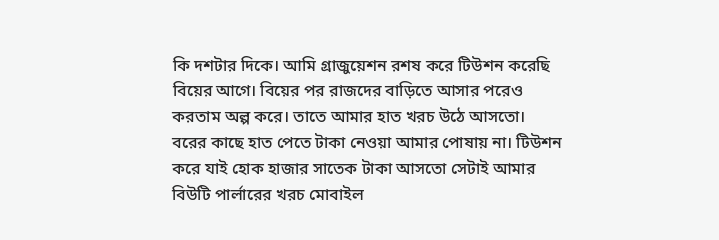কি দশটার দিকে। আমি গ্রাজুয়েশন রশষ করে টিউশন করেছি বিয়ের আগে। বিয়ের পর রাজদের বাড়িতে আসার পরেও করতাম অল্প করে। তাতে আমার হাত খরচ উঠে আসতো। বরের কাছে হাত পেতে টাকা নেওয়া আমার পোষায় না। টিউশন করে যাই হোক হাজার সাতেক টাকা আসতো সেটাই আমার বিউটি পার্লারের খরচ মোবাইল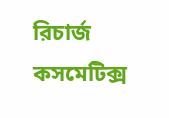রিচার্জ কসমেটিক্স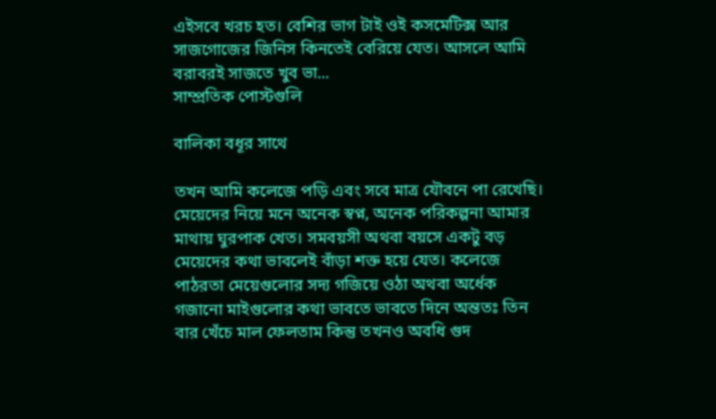এইসবে খরচ হত। বেশির ভাগ টাই ওই কসমেটিক্স আর সাজগোজের জিনিস কিনতেই বেরিয়ে যেত। আসলে আমি বরাবরই সাজতে খুব ভা...
সাম্প্রতিক পোস্টগুলি

বালিকা বধূর সাথে

তখন আমি কলেজে পড়ি এবং সবে মাত্র যৌবনে পা রেখেছি। মেয়েদের নিয়ে মনে অনেক স্বপ্ন, অনেক পরিকল্পনা আমার মাথায় ঘুরপাক খেত। সমবয়সী অথবা বয়সে একটু বড় মেয়েদের কথা ভাবলেই বাঁড়া শক্ত হয়ে যেত। কলেজে পাঠরতা মেয়েগুলোর সদ্য গজিয়ে ওঠা অথবা অর্ধেক গজানো মাইগুলোর কথা ভাবতে ভাবতে দিনে অন্ততঃ তিন বার খেঁচে মাল ফেলতাম কিন্তু তখনও অবধি গুদ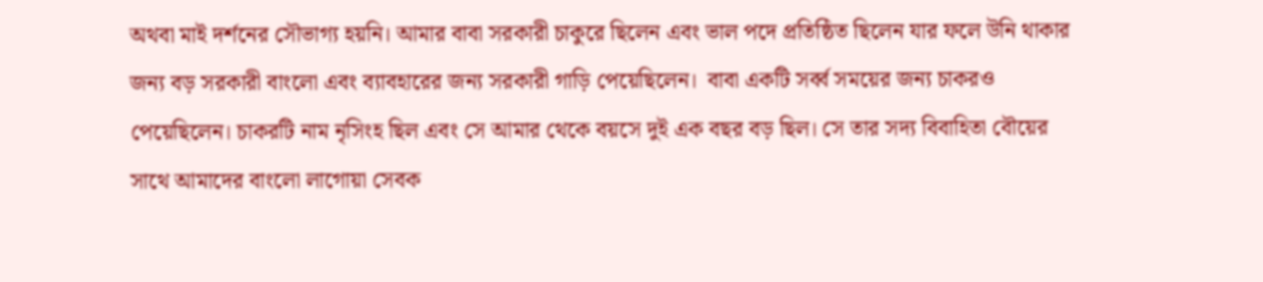অথবা মাই দর্শনের সৌভাগ্য হয়নি। আমার বাবা সরকারী চাকুরে ছিলেন এবং ভাল পদে প্রতিষ্ঠিত ছিলেন যার ফলে উনি থাকার জন্য বড় সরকারী বাংলো এবং ব্যাবহারের জন্য সরকারী গাড়ি পেয়েছিলেন।  বাবা একটি সর্ব্ব সময়ের জন্য চাকরও পেয়েছিলেন। চাকরটি নাম নৃসিংহ ছিল এবং সে আমার থেকে বয়সে দুই এক বছর বড় ছিল। সে তার সদ্য বিবাহিতা বৌয়ের সাথে আমাদের বাংলো লাগোয়া সেবক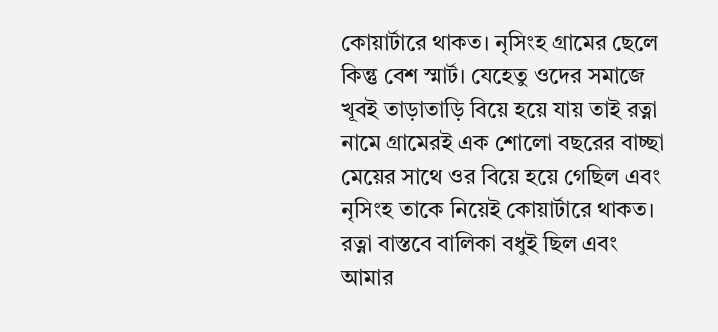কোয়ার্টারে থাকত। নৃসিংহ গ্রামের ছেলে কিন্তু বেশ স্মার্ট। যেহেতু ওদের সমাজে খূবই তাড়াতাড়ি বিয়ে হয়ে যায় তাই রত্না নামে গ্রামেরই এক শোলো বছরের বাচ্ছা মেয়ের সাথে ওর বিয়ে হয়ে গেছিল এবং নৃসিংহ তাকে নিয়েই কোয়ার্টারে থাকত। রত্না বাস্তবে বালিকা বধুই ছিল এবং আমার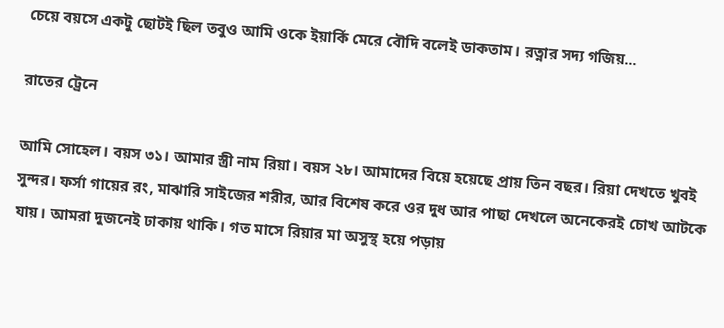চেয়ে বয়সে একটু ছোটই ছিল তবুও আমি ওকে ইয়ার্কি মেরে বৌদি বলেই ডাকতাম। রত্নার সদ্য গজিয়...

রাতের ট্রেনে

আমি সোহেল। বয়স ৩১। আমার স্ত্রী নাম রিয়া। বয়স ২৮। আমাদের বিয়ে হয়েছে প্রায় তিন বছর। রিয়া দেখতে খুবই সুন্দর। ফর্সা গায়ের রং, মাঝারি সাইজের শরীর, আর বিশেষ করে ওর দুধ আর পাছা দেখলে অনেকেরই চোখ আটকে যায়। আমরা দুজনেই ঢাকায় থাকি। গত মাসে রিয়ার মা অসুস্থ হয়ে পড়ায়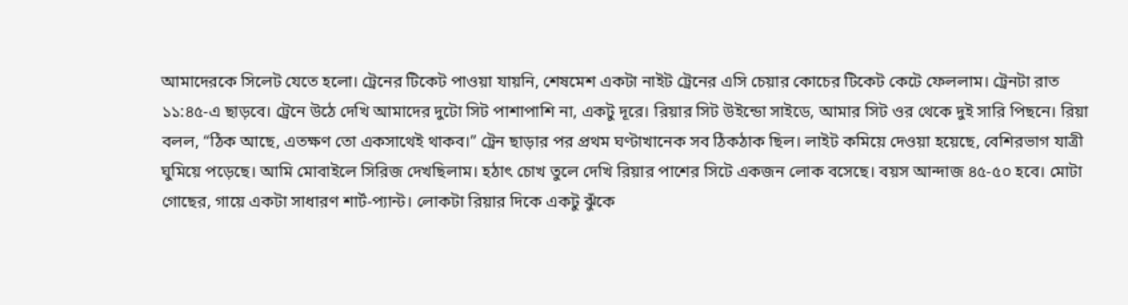আমাদেরকে সিলেট যেতে হলো। ট্রেনের টিকেট পাওয়া যায়নি, শেষমেশ একটা নাইট ট্রেনের এসি চেয়ার কোচের টিকেট কেটে ফেললাম। ট্রেনটা রাত ১১:৪৫-এ ছাড়বে। ট্রেনে উঠে দেখি আমাদের দুটো সিট পাশাপাশি না, একটু দূরে। রিয়ার সিট উইন্ডো সাইডে, আমার সিট ওর থেকে দুই সারি পিছনে। রিয়া বলল, “ঠিক আছে, এতক্ষণ তো একসাথেই থাকব।” ট্রেন ছাড়ার পর প্রথম ঘণ্টাখানেক সব ঠিকঠাক ছিল। লাইট কমিয়ে দেওয়া হয়েছে, বেশিরভাগ যাত্রী ঘুমিয়ে পড়েছে। আমি মোবাইলে সিরিজ দেখছিলাম। হঠাৎ চোখ তুলে দেখি রিয়ার পাশের সিটে একজন লোক বসেছে। বয়স আন্দাজ ৪৫-৫০ হবে। মোটা গোছের, গায়ে একটা সাধারণ শার্ট-প্যান্ট। লোকটা রিয়ার দিকে একটু ঝুঁকে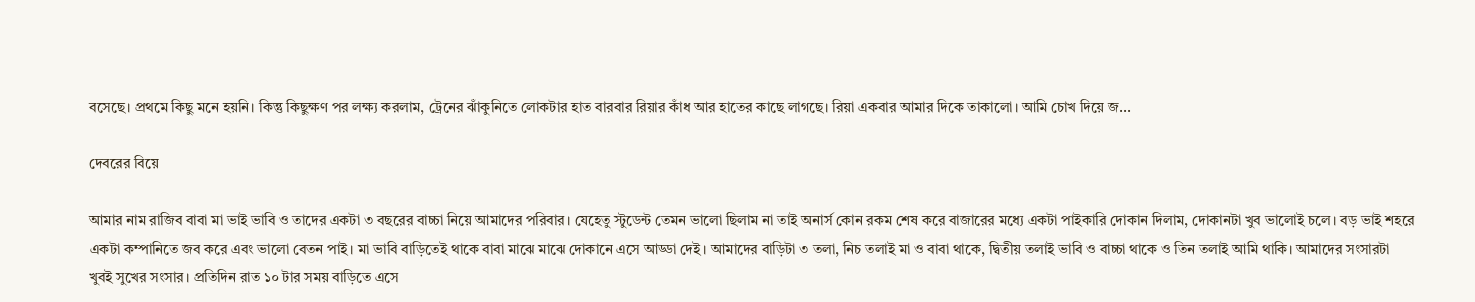বসেছে। প্রথমে কিছু মনে হয়নি। কিন্তু কিছুক্ষণ পর লক্ষ্য করলাম, ট্রেনের ঝাঁকুনিতে লোকটার হাত বারবার রিয়ার কাঁধ আর হাতের কাছে লাগছে। রিয়া একবার আমার দিকে তাকালো। আমি চোখ দিয়ে জ...

দেবরের বিয়ে

আমার নাম রাজিব বাবা মা ভাই ভাবি ও তাদের একটা ৩ বছরের বাচ্চা নিয়ে আমাদের পরিবার। যেহেতু স্টুডেন্ট তেমন ভালো ছিলাম না তাই অনার্স কোন রকম শেষ করে বাজারের মধ্যে একটা পাইকারি দোকান দিলাম, দোকানটা খুব ভালোই চলে। বড় ভাই শহরে একটা কম্পানিতে জব করে এবং ভালো বেতন পাই। মা ভাবি বাড়িতেই থাকে বাবা মাঝে মাঝে দোকানে এসে আড্ডা দেই। আমাদের বাড়িটা ৩ তলা, নিচ তলাই মা ও বাবা থাকে, দ্বিতীয় তলাই ভাবি ও বাচ্চা থাকে ও তিন তলাই আমি থাকি। আমাদের সংসারটা খুবই সুখের সংসার। প্রতিদিন রাত ১০ টার সময় বাড়িতে এসে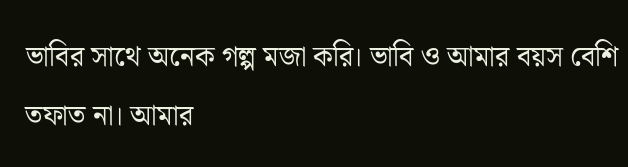ভাবির সাথে অনেক গল্প মজা করি। ভাবি ও আমার বয়স বেশি তফাত না। আমার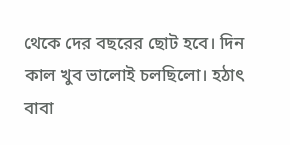থেকে দের বছরের ছোট হবে। দিন কাল খুব ভালোই চলছিলো। হঠাৎ বাবা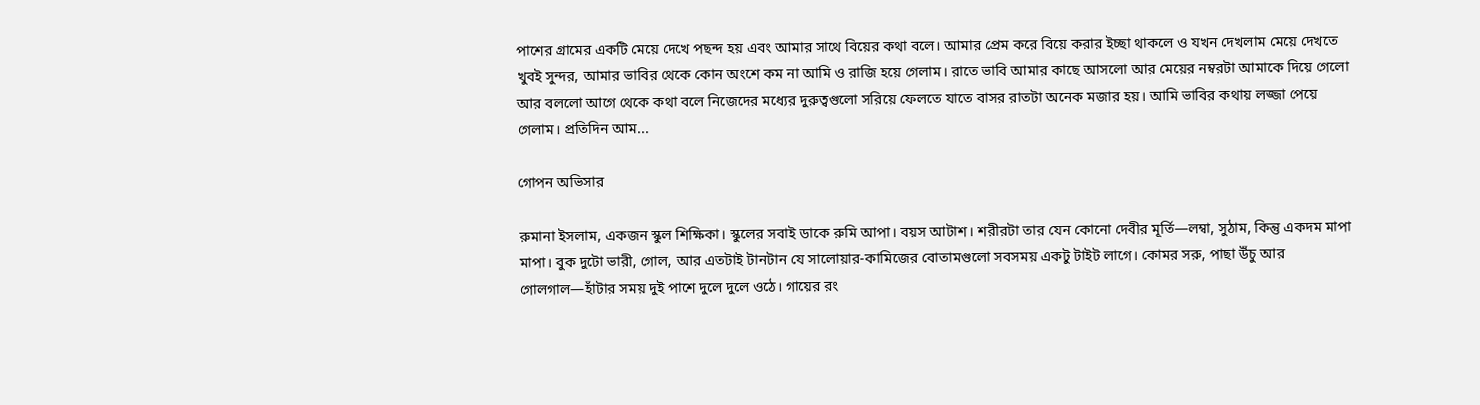পাশের গ্রামের একটি মেয়ে দেখে পছন্দ হয় এবং আমার সাথে বিয়ের কথা বলে। আমার প্রেম করে বিয়ে করার ইচ্ছা থাকলে ও যখন দেখলাম মেয়ে দেখতে খুবই সুন্দর, আমার ভাবির থেকে কোন অংশে কম না আমি ও রাজি হয়ে গেলাম। রাতে ভাবি আমার কাছে আসলো আর মেয়ের নম্বরটা আমাকে দিয়ে গেলো আর বললো আগে থেকে কথা বলে নিজেদের মধ্যের দুরুত্বগুলো সরিয়ে ফেলতে যাতে বাসর রাতটা অনেক মজার হয়। আমি ভাবির কথায় লজ্জা পেয়ে গেলাম। প্রতিদিন আম...

গোপন অভিসার

রুমানা ইসলাম, একজন স্কুল শিক্ষিকা। স্কুলের সবাই ডাকে রুমি আপা। বয়স আটাশ। শরীরটা তার যেন কোনো দেবীর মূর্তি—লম্বা, সুঠাম, কিন্তু একদম মাপা মাপা। বুক দুটো ভারী, গোল, আর এতটাই টানটান যে সালোয়ার-কামিজের বোতামগুলো সবসময় একটু টাইট লাগে। কোমর সরু, পাছা উঁচু আর গোলগাল—হাঁটার সময় দুই পাশে দুলে দুলে ওঠে। গায়ের রং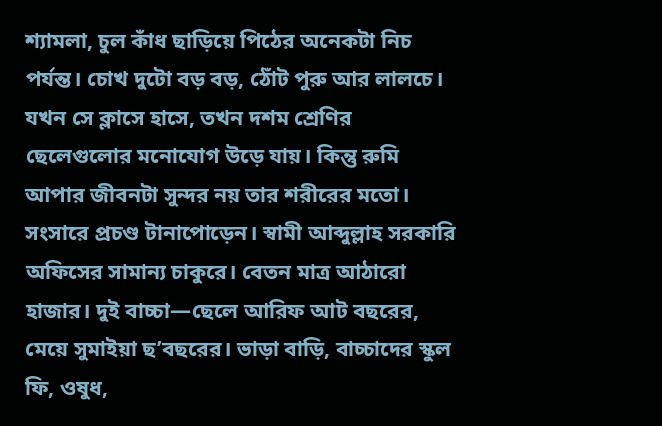শ্যামলা, চুল কাঁধ ছাড়িয়ে পিঠের অনেকটা নিচ পর্যন্ত। চোখ দুটো বড় বড়, ঠোঁট পুরু আর লালচে। যখন সে ক্লাসে হাসে, তখন দশম শ্রেণির ছেলেগুলোর মনোযোগ উড়ে যায়। কিন্তু রুমি আপার জীবনটা সুন্দর নয় তার শরীরের মতো। সংসারে প্রচণ্ড টানাপোড়েন। স্বামী আব্দুল্লাহ সরকারি অফিসের সামান্য চাকুরে। বেতন মাত্র আঠারো হাজার। দুই বাচ্চা—ছেলে আরিফ আট বছরের, মেয়ে সুমাইয়া ছ’বছরের। ভাড়া বাড়ি, বাচ্চাদের স্কুল ফি, ওষুধ,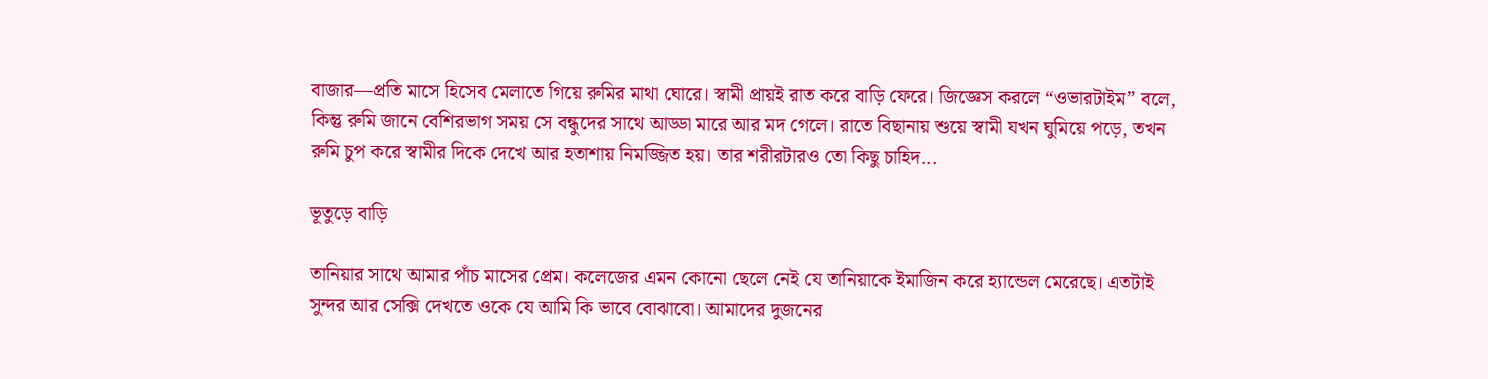বাজার—প্রতি মাসে হিসেব মেলাতে গিয়ে রুমির মাথা ঘোরে। স্বামী প্রায়ই রাত করে বাড়ি ফেরে। জিজ্ঞেস করলে “ওভারটাইম” বলে, কিন্তু রুমি জানে বেশিরভাগ সময় সে বন্ধুদের সাথে আড্ডা মারে আর মদ গেলে। রাতে বিছানায় শুয়ে স্বামী যখন ঘুমিয়ে পড়ে, তখন রুমি চুপ করে স্বামীর দিকে দেখে আর হতাশায় নিমজ্জিত হয়। তার শরীরটারও তো কিছু চাহিদ...

ভূতুড়ে বাড়ি

তানিয়ার সাথে আমার পাঁচ মাসের প্রেম। কলেজের এমন কোনো ছেলে নেই যে তানিয়াকে ইমাজিন করে হ্যান্ডেল মেরেছে। এতটাই সুন্দর আর সেক্সি দেখতে ওকে যে আমি কি ভাবে বোঝাবো। আমাদের দুজনের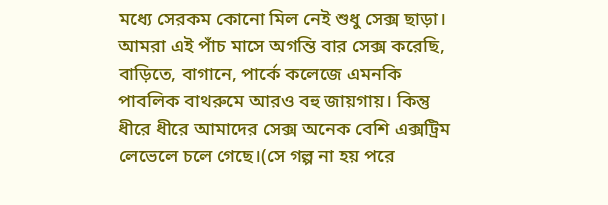মধ্যে সেরকম কোনো মিল নেই শুধু সেক্স ছাড়া। আমরা এই পাঁচ মাসে অগন্তি বার সেক্স করেছি, বাড়িতে, বাগানে, পার্কে কলেজে এমনকি পাবলিক বাথরুমে আরও বহু জায়গায়। কিন্তু ধীরে ধীরে আমাদের সেক্স অনেক বেশি এক্সট্রিম লেভেলে চলে গেছে।(সে গল্প না হয় পরে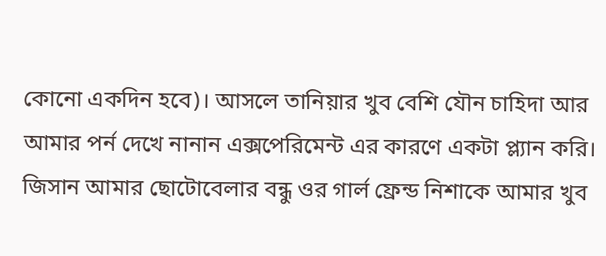কোনো একদিন হবে)। আসলে তানিয়ার খুব বেশি যৌন চাহিদা আর আমার পর্ন দেখে নানান এক্সপেরিমেন্ট এর কারণে একটা প্ল্যান করি। জিসান আমার ছোটোবেলার বন্ধু ওর গার্ল ফ্রেন্ড নিশাকে আমার খুব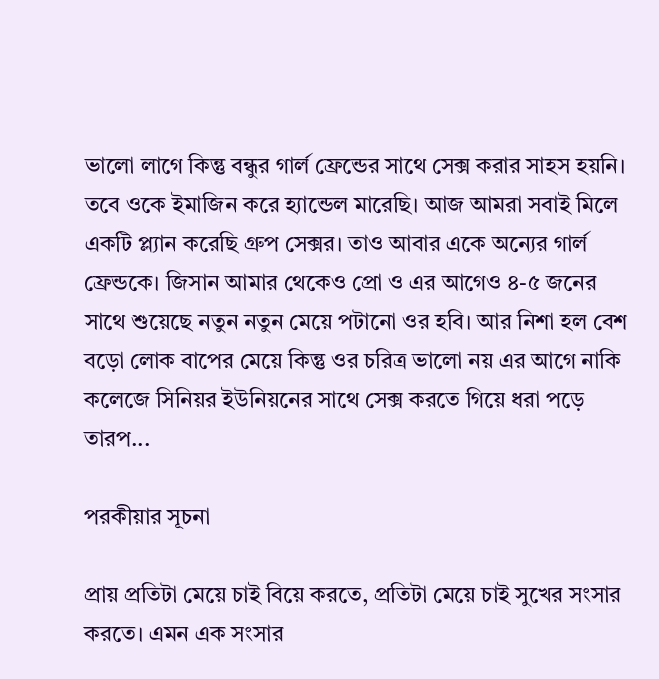ভালো লাগে কিন্তু বন্ধুর গার্ল ফ্রেন্ডের সাথে সেক্স করার সাহস হয়নি। তবে ওকে ইমাজিন করে হ্যান্ডেল মারেছি। আজ আমরা সবাই মিলে একটি প্ল্যান করেছি গ্ৰুপ সেক্সর। তাও আবার একে অন্যের গার্ল ফ্রেন্ডকে। জিসান আমার থেকেও প্রো ও এর আগেও ৪-৫ জনের সাথে শুয়েছে নতুন নতুন মেয়ে পটানো ওর হবি। আর নিশা হল বেশ বড়ো লোক বাপের মেয়ে কিন্তু ওর চরিত্র ভালো নয় এর আগে নাকি কলেজে সিনিয়র ইউনিয়নের সাথে সেক্স করতে গিয়ে ধরা পড়ে তারপ...

পরকীয়ার সূচনা

প্রায় প্রতিটা মেয়ে চাই বিয়ে করতে, প্রতিটা মেয়ে চাই সুখের সংসার করতে। এমন এক সংসার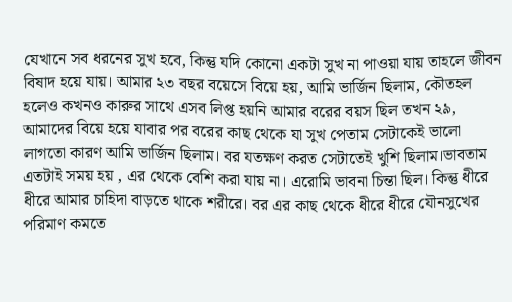যেখানে সব ধরনের সুখ হবে, কিন্তু যদি কোনো একটা সুখ না পাওয়া যায় তাহলে জীবন বিষাদ হয়ে যায়। আমার ২৩ বছর বয়েসে বিয়ে হয়, আমি ভার্জিন ছিলাম, কৌতহল হলেও কখনও কারুর সাথে এসব লিপ্ত হয়নি আমার বরের বয়স ছিল তখন ২৯, আমাদের বিয়ে হয়ে যাবার পর বরের কাছ থেকে যা সুখ পেতাম সেটাকেই ভালো লাগতো কারণ আমি ভার্জিন ছিলাম। বর যতক্ষণ করত সেটাতেই খুশি ছিলাম।ভাবতাম এতটাই সময় হয় , এর থেকে বেশি করা যায় না। এরোমি ভাবনা চিন্তা ছিল। কিন্তু ধীরে ধীরে আমার চাহিদা বাড়তে থাকে শরীরে। বর এর কাছ থেকে ধীরে ধীরে যৌনসুখের পরিমাণ কমতে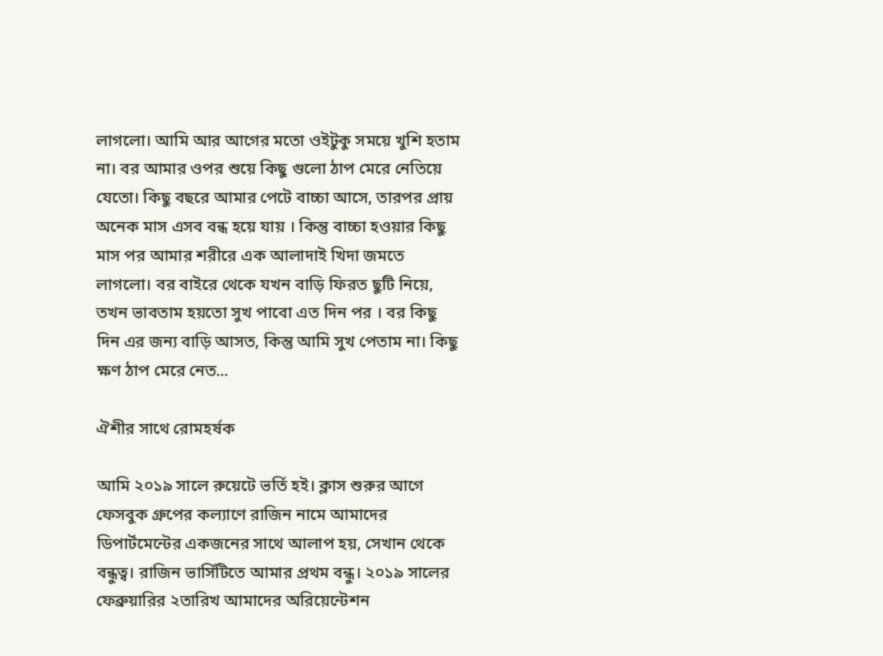লাগলো। আমি আর আগের মতো ওইটুকু সময়ে খুশি হতাম না। বর আমার ওপর শুয়ে কিছু গুলো ঠাপ মেরে নেতিয়ে যেতো। কিছু বছরে আমার পেটে বাচ্চা আসে, তারপর প্রায় অনেক মাস এসব বন্ধ হয়ে যায় । কিন্তু বাচ্চা হওয়ার কিছু মাস পর আমার শরীরে এক আলাদাই খিদা জমতে লাগলো। বর বাইরে থেকে যখন বাড়ি ফিরত ছুটি নিয়ে, তখন ভাবতাম হয়তো সুখ পাবো এত দিন পর । বর কিছু দিন এর জন্য বাড়ি আসত, কিন্তু আমি সুখ পেতাম না। কিছু ক্ষণ ঠাপ মেরে নেত...

ঐশীর সাথে রোমহর্ষক

আমি ২০১৯ সালে রুয়েটে ভর্তি হই। ক্লাস শুরুর আগে ফেসবুক গ্রুপের কল্যাণে রাজিন নামে আমাদের ডিপার্টমেন্টের একজনের সাথে আলাপ হয়, সেখান থেকে বন্ধুত্ব। রাজিন ভার্সিটিতে আমার প্রথম বন্ধু। ২০১৯ সালের ফেব্রুয়ারির ২তারিখ আমাদের অরিয়েন্টেশন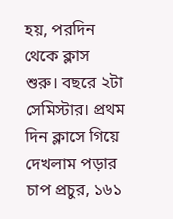হয়, পরদিন থেকে ক্লাস শুরু। বছরে ২টা সেমিস্টার। প্রথম দিন ক্লাসে গিয়ে দেখলাম পড়ার চাপ প্রচুর, ১৬১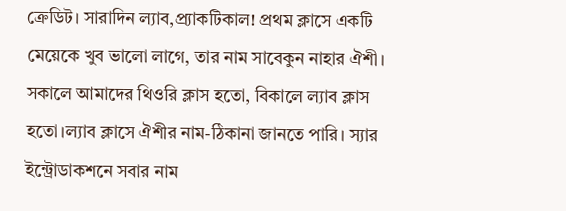ক্রেডিট। সারাদিন ল্যাব,প্র‍্যাকটিকাল! প্রথম ক্লাসে একটি মেয়েকে খুব ভালো লাগে, তার নাম সাবেকুন নাহার ঐশী। সকালে আমাদের থিওরি ক্লাস হতো, বিকালে ল্যাব ক্লাস হতো।ল্যাব ক্লাসে ঐশীর নাম-ঠিকানা জানতে পারি। স্যার ইন্ট্রোডাকশনে সবার নাম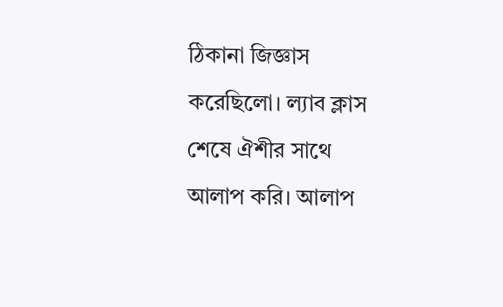ঠিকানা জিজ্ঞাস করেছিলো। ল্যাব ক্লাস শেষে ঐশীর সাথে আলাপ করি। আলাপ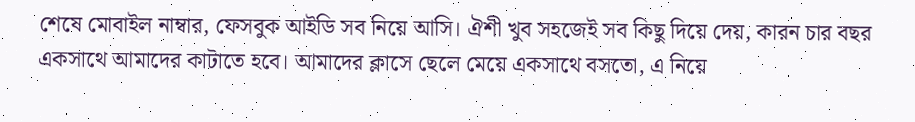শেষে মোবাইল নাম্বার, ফেসবুক আইডি সব নিয়ে আসি। ঐশী খুব সহজেই সব কিছু দিয়ে দেয়, কারন চার বছর একসাথে আমাদের কাটাতে হবে। আমাদের ক্লাসে ছেলে মেয়ে একসাথে বসতো, এ নিয়ে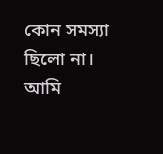কোন সমস্যা ছিলো না। আমি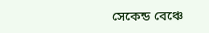সেকেন্ড বেঞ্চে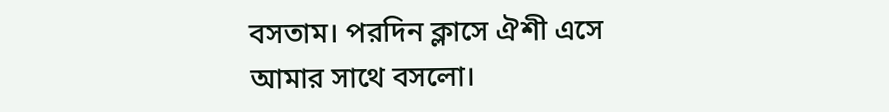বসতাম। পরদিন ক্লাসে ঐশী এসে আমার সাথে বসলো।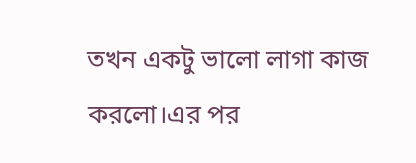তখন একটু ভালো লাগা কাজ করলো।এর পর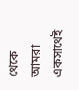থেকে আমরা একসাথেই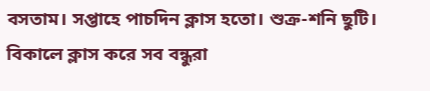বসতাম। সপ্তাহে পাচদিন ক্লাস হতো। শুক্র-শনি ছুটি। বিকালে ক্লাস করে সব বন্ধুরা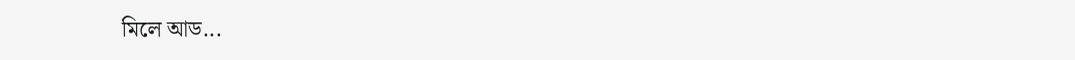মিলে আড...